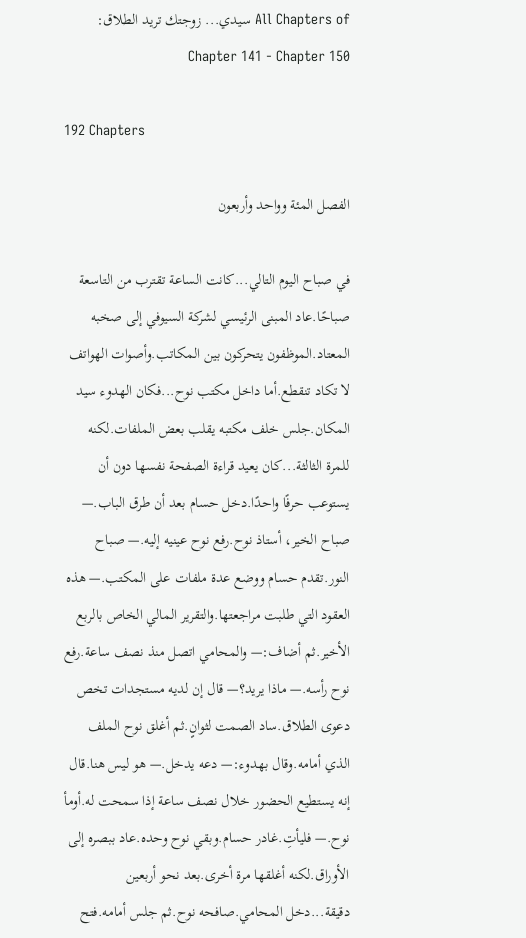All Chapters of سيدي... زوجتك تريد الطلاق: Chapter 141 - Chapter 150

192 Chapters

الفصل المئة وواحد وأربعون

في صباح اليوم التالي...كانت الساعة تقترب من التاسعة صباحًا.عاد المبنى الرئيسي لشركة السيوفي إلى صخبه المعتاد.الموظفون يتحركون بين المكاتب.وأصوات الهواتف لا تكاد تنقطع.أما داخل مكتب نوح...فكان الهدوء سيد المكان.جلس خلف مكتبه يقلب بعض الملفات.لكنه للمرة الثالثة...كان يعيد قراءة الصفحة نفسها دون أن يستوعب حرفًا واحدًا.دخل حسام بعد أن طرق الباب.— صباح الخير، أستاذ نوح.رفع نوح عينيه إليه.— صباح النور.تقدم حسام ووضع عدة ملفات على المكتب.— هذه العقود التي طلبت مراجعتها.والتقرير المالي الخاص بالربع الأخير.ثم أضاف:— والمحامي اتصل منذ نصف ساعة.رفع نوح رأسه.— ماذا يريد؟— قال إن لديه مستجدات تخص دعوى الطلاق.ساد الصمت لثوانٍ.ثم أغلق نوح الملف الذي أمامه.وقال بهدوء:— دعه يدخل.— هو ليس هنا.قال إنه يستطيع الحضور خلال نصف ساعة إذا سمحت له.أومأ نوح.— فليأتِ.غادر حسام.وبقي نوح وحده.عاد ببصره إلى الأوراق.لكنه أغلقها مرة أخرى.بعد نحو أربعين دقيقة...دخل المحامي.صافحه نوح.ثم جلس أمامه.فتح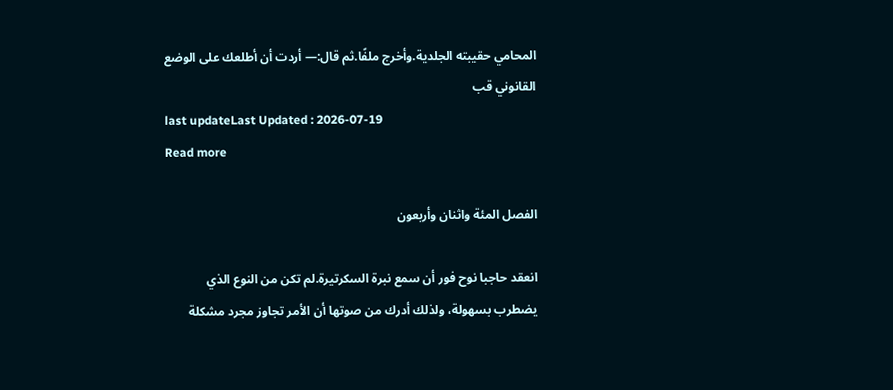المحامي حقيبته الجلدية.وأخرج ملفًا.ثم قال:— أردت أن أطلعك على الوضع القانوني قب
last updateLast Updated : 2026-07-19
Read more

الفصل المئة واثنان وأربعون

انعقد حاجبا نوح فور أن سمع نبرة السكرتيرة.لم تكن من النوع الذي يضطرب بسهولة، ولذلك أدرك من صوتها أن الأمر تجاوز مجرد مشكلة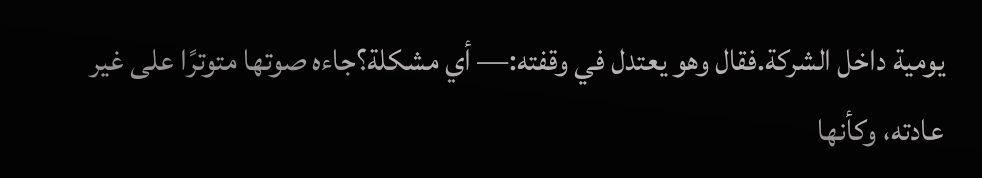يومية داخل الشركة.فقال وهو يعتدل في وقفته:— أي مشكلة؟جاءه صوتها متوترًا على غير عادته، وكأنها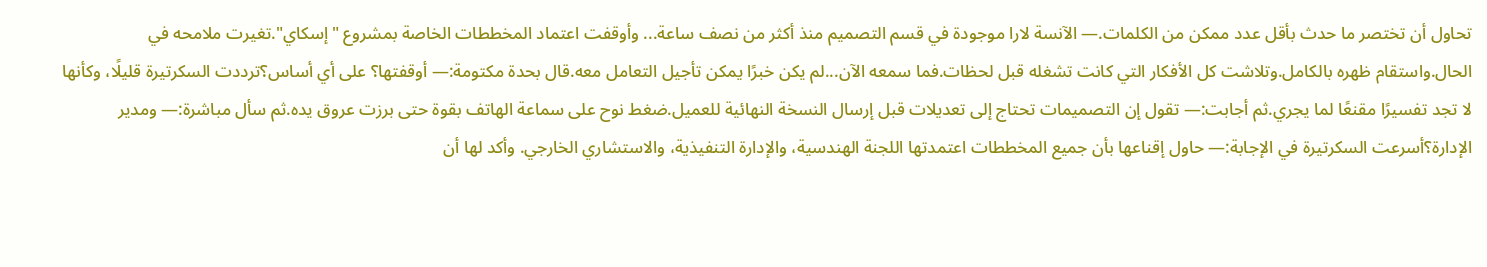تحاول أن تختصر ما حدث بأقل عدد ممكن من الكلمات.— الآنسة لارا موجودة في قسم التصميم منذ أكثر من نصف ساعة... وأوقفت اعتماد المخططات الخاصة بمشروع "إسكاي".تغيرت ملامحه في الحال.واستقام ظهره بالكامل.وتلاشت كل الأفكار التي كانت تشغله قبل لحظات.فما سمعه الآن...لم يكن خبرًا يمكن تأجيل التعامل معه.قال بحدة مكتومة:— أوقفتها؟ على أي أساس؟ترددت السكرتيرة قليلًا، وكأنها لا تجد تفسيرًا مقنعًا لما يجري.ثم أجابت:— تقول إن التصميمات تحتاج إلى تعديلات قبل إرسال النسخة النهائية للعميل.ضغط نوح على سماعة الهاتف بقوة حتى برزت عروق يده.ثم سأل مباشرة:— ومدير الإدارة؟أسرعت السكرتيرة في الإجابة:— حاول إقناعها بأن جميع المخططات اعتمدتها اللجنة الهندسية، والإدارة التنفيذية، والاستشاري الخارجي. وأكد لها أن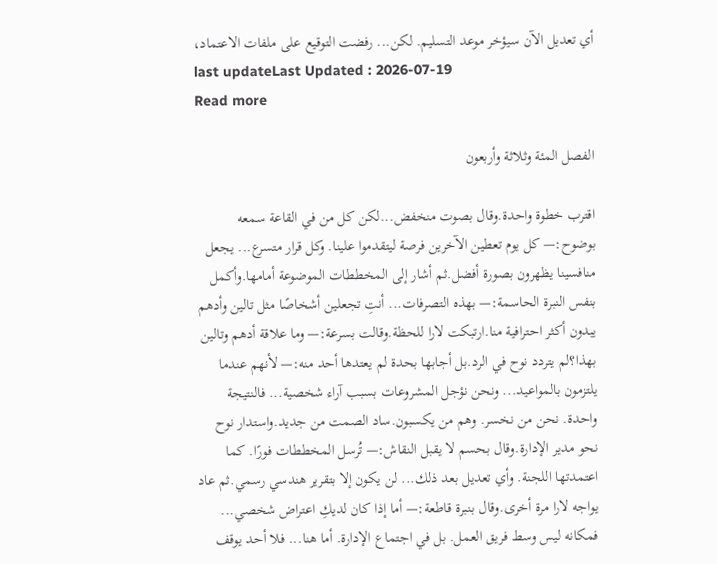أي تعديل الآن سيؤخر موعد التسليم. لكن... رفضت التوقيع على ملفات الاعتماد،
last updateLast Updated : 2026-07-19
Read more

الفصل المئة وثلاثة وأربعون

اقترب خطوة واحدة.وقال بصوت منخفض...لكن كل من في القاعة سمعه بوضوح:— كل يوم تعطين الآخرين فرصة ليتقدموا علينا. وكل قرار متسرع... يجعل منافسينا يظهرون بصورة أفضل.ثم أشار إلى المخططات الموضوعة أمامها.وأكمل بنفس النبرة الحاسمة:— بهذه التصرفات... أنتِ تجعلين أشخاصًا مثل تالين وأدهم يبدون أكثر احترافية منا.ارتبكت لارا للحظة.وقالت بسرعة:— وما علاقة أدهم وتالين بهذا؟لم يتردد نوح في الرد.بل أجابها بحدة لم يعتدها أحد منه:— لأنهم عندما يلتزمون بالمواعيد... ونحن نؤجل المشروعات بسبب آراء شخصية... فالنتيجة واحدة. نحن من نخسر. وهم من يكسبون.ساد الصمت من جديد.واستدار نوح نحو مدير الإدارة.وقال بحسم لا يقبل النقاش:— تُرسل المخططات فورًا. كما اعتمدتها اللجنة. وأي تعديل بعد ذلك... لن يكون إلا بتقرير هندسي رسمي.ثم عاد يواجه لارا مرة أخرى.وقال بنبرة قاطعة:— أما إذا كان لديكِ اعتراض شخصي... فمكانه ليس وسط فريق العمل. بل في اجتماع الإدارة. أما هنا... فلا أحد يوقف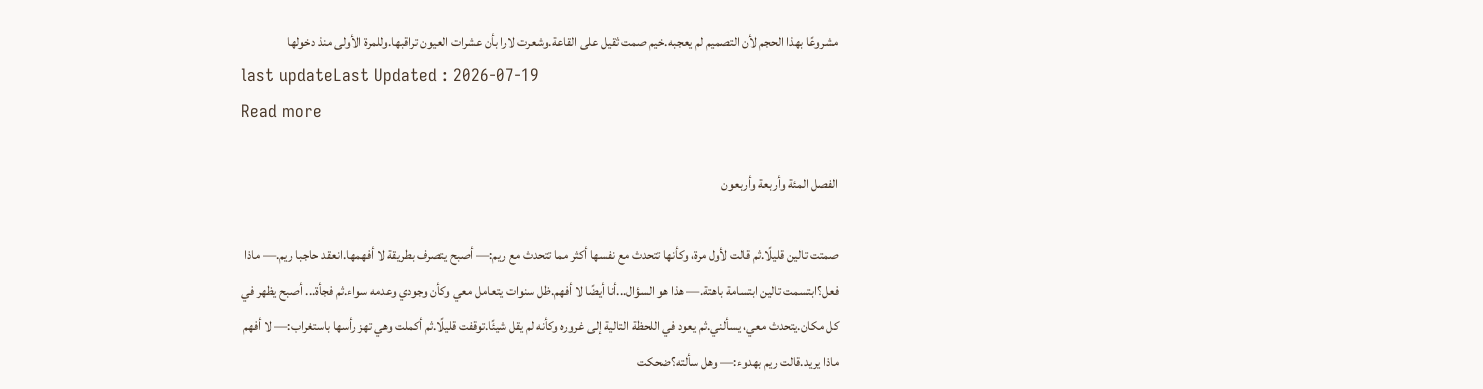مشروعًا بهذا الحجم لأن التصميم لم يعجبه.خيم صمت ثقيل على القاعة.وشعرت لارا بأن عشرات العيون تراقبها.وللمرة الأولى منذ دخولها
last updateLast Updated : 2026-07-19
Read more

الفصل المئة وأربعة وأربعون

صمتت تالين قليلًا.ثم قالت لأول مرة، وكأنها تتحدث مع نفسها أكثر مما تتحدث مع ريم:— أصبح يتصرف بطريقة لا أفهمها.انعقد حاجبا ريم.— ماذا فعل؟ابتسمت تالين ابتسامة باهتة.— هذا هو السؤال...أنا أيضًا لا أفهم.ظل سنوات يتعامل معي وكأن وجودي وعدمه سواء.ثم فجأة... أصبح يظهر في كل مكان.يتحدث معي، يسألني.ثم يعود في اللحظة التالية إلى غروره وكأنه لم يقل شيئًا.توقفت قليلًا.ثم أكملت وهي تهز رأسها باستغراب:— لا أفهم ماذا يريد.قالت ريم بهدوء:— وهل سألته؟ضحكت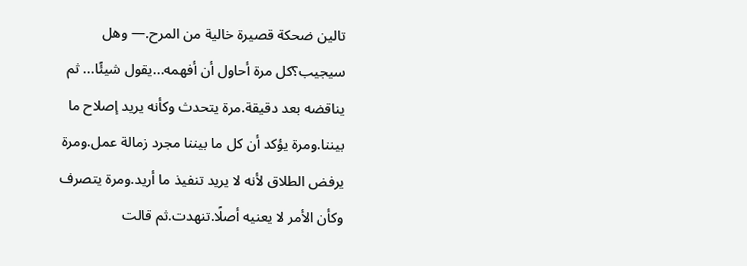تالين ضحكة قصيرة خالية من المرح.— وهل سيجيب؟كل مرة أحاول أن أفهمه...يقول شيئًا... ثم يناقضه بعد دقيقة.مرة يتحدث وكأنه يريد إصلاح ما بيننا.ومرة يؤكد أن كل ما بيننا مجرد زمالة عمل.ومرة يرفض الطلاق لأنه لا يريد تنفيذ ما أريد.ومرة يتصرف وكأن الأمر لا يعنيه أصلًا.تنهدت.ثم قالت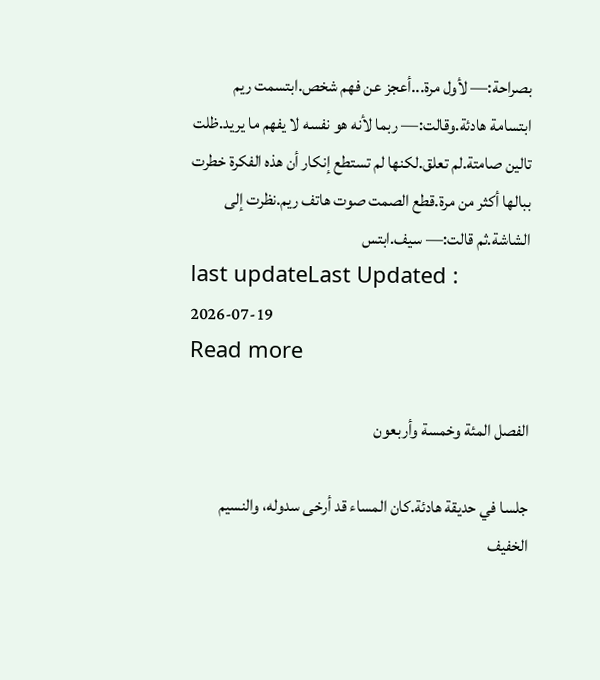بصراحة:— لأول مرة...أعجز عن فهم شخص.ابتسمت ريم ابتسامة هادئة.وقالت:— ربما لأنه هو نفسه لا يفهم ما يريد.ظلت تالين صامتة.لم تعلق.لكنها لم تستطع إنكار أن هذه الفكرة خطرت ببالها أكثر من مرة.قطع الصمت صوت هاتف ريم.نظرت إلى الشاشة.ثم قالت:— سيف.ابتس
last updateLast Updated : 2026-07-19
Read more

الفصل المئة وخمسة وأربعون

جلسا في حديقة هادئة.كان المساء قد أرخى سدوله، والنسيم الخفيف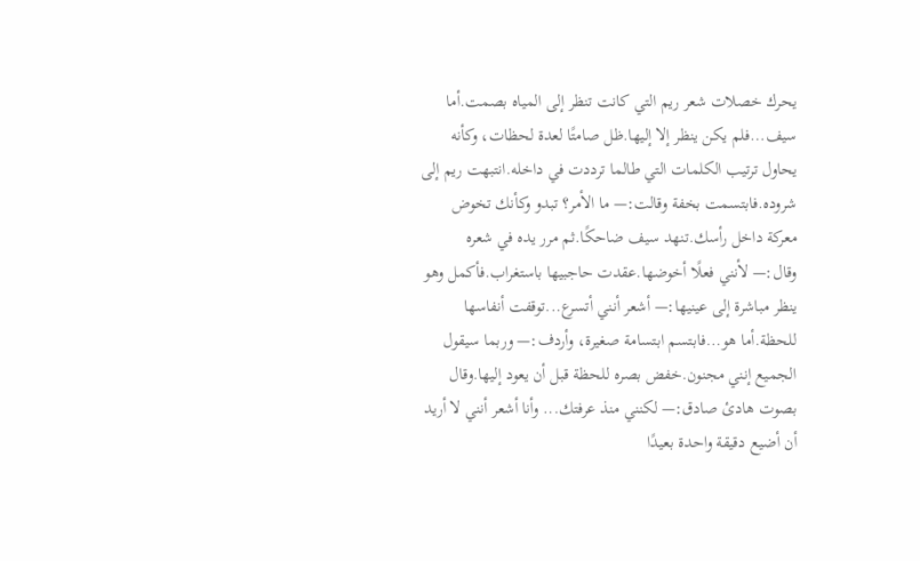يحرك خصلات شعر ريم التي كانت تنظر إلى المياه بصمت.أما سيف...فلم يكن ينظر إلا إليها.ظل صامتًا لعدة لحظات، وكأنه يحاول ترتيب الكلمات التي طالما ترددت في داخله.انتبهت ريم إلى شروده.فابتسمت بخفة وقالت:— ما الأمر؟ تبدو وكأنك تخوض معركة داخل رأسك.تنهد سيف ضاحكًا.ثم مرر يده في شعره وقال:— لأنني فعلًا أخوضها.عقدت حاجبيها باستغراب.فأكمل وهو ينظر مباشرة إلى عينيها:— أشعر أنني أتسرع...توقفت أنفاسها للحظة.أما هو...فابتسم ابتسامة صغيرة، وأردف:— وربما سيقول الجميع إنني مجنون.خفض بصره للحظة قبل أن يعود إليها.وقال بصوت هادئ صادق:— لكنني منذ عرفتك... وأنا أشعر أنني لا أريد أن أضيع دقيقة واحدة بعيدًا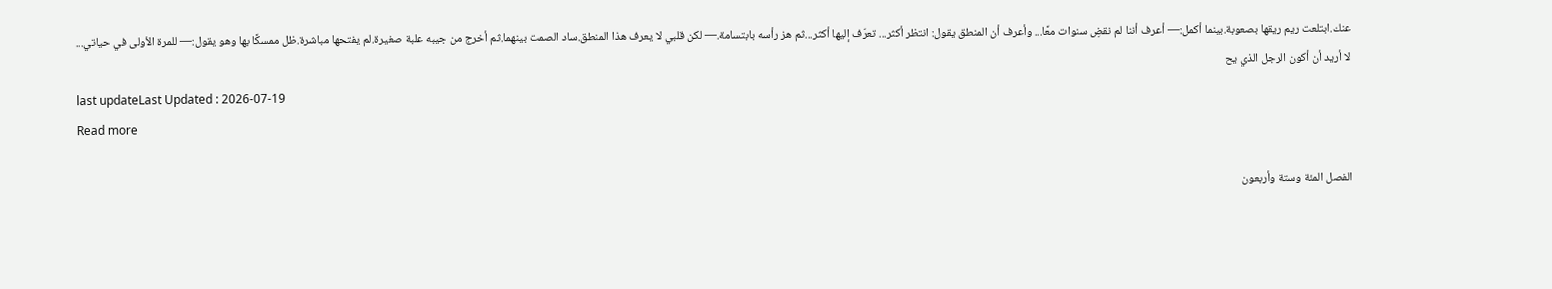عنك.ابتلعت ريم ريقها بصعوبة.بينما أكمل:— أعرف أننا لم نقضِ سنوات معًا... وأعرف أن المنطق يقول: انتظر أكثر... تعرّف إليها أكثر...ثم هز رأسه بابتسامة.— لكن قلبي لا يعرف هذا المنطق.ساد الصمت بينهما.ثم أخرج من جيبه علبة صغيرة.لم يفتحها مباشرة.ظل ممسكًا بها وهو يقول:— للمرة الأولى في حياتي... لا أريد أن أكون الرجل الذي يح
last updateLast Updated : 2026-07-19
Read more

الفصل المئة وستة وأربعون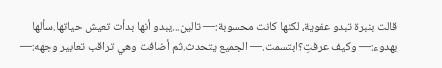قالت بنبرة تبدو عفوية، لكنها كانت محسوبة:— تالين...يبدو أنها بدأت تعيش حياتها.سألها بهدوء:— وكيف عرفتِ؟ابتسمت.— الجميع يتحدث.ثم أضافت وهي تراقب تعابير وجهه:—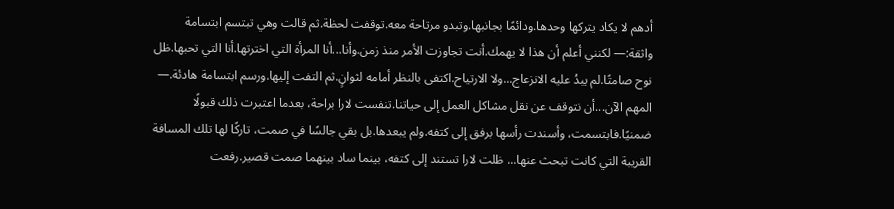أدهم لا يكاد يتركها وحدها.ودائمًا بجانبها.وتبدو مرتاحة معه.توقفت لحظة.ثم قالت وهي تبتسم ابتسامة واثقة:— لكنني أعلم أن هذا لا يهمك.أنت تجاوزت الأمر منذ زمن.وأنا...أنا المرأة التي اخترتها.أنا التي تحبها.ظل نوح صامتًا.لم يبدُ عليه الانزعاج...ولا الارتياح.اكتفى بالنظر أمامه لثوانٍ.ثم التفت إليها.ورسم ابتسامة هادئة.— المهم الآن...أن نتوقف عن نقل مشاكل العمل إلى حياتنا.تنفست لارا براحة، بعدما اعتبرت ذلك قبولًا ضمنيًا.فابتسمت، وأسندت رأسها برفق إلى كتفه.ولم يبعدها.بل بقي جالسًا في صمت، تاركًا لها تلك المسافة القريبة التي كانت تبحث عنها... ظلت لارا تستند إلى كتفه، بينما ساد بينهما صمت قصير.رفعت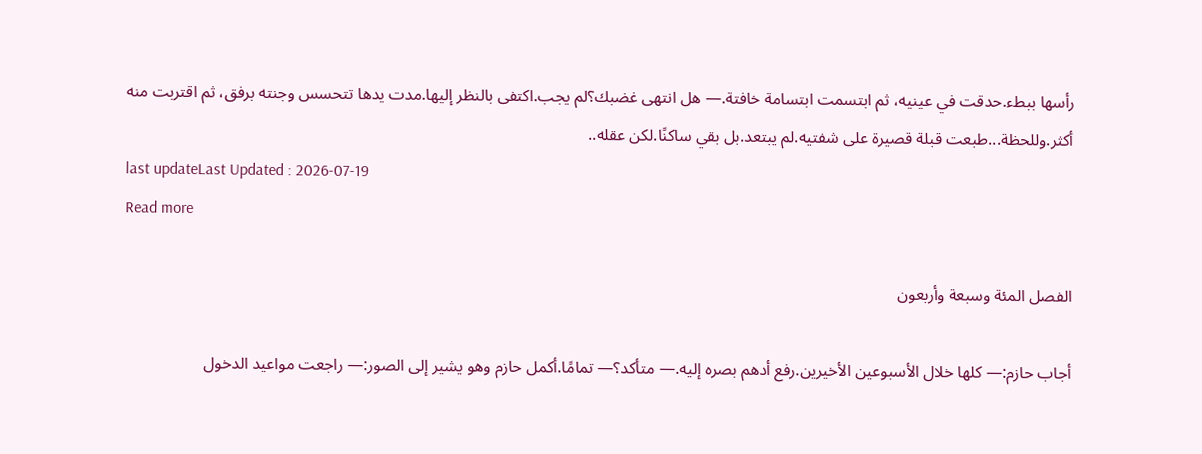رأسها ببطء.حدقت في عينيه، ثم ابتسمت ابتسامة خافتة.— هل انتهى غضبك؟لم يجب.اكتفى بالنظر إليها.مدت يدها تتحسس وجنته برفق، ثم اقتربت منه أكثر.وللحظة...طبعت قبلة قصيرة على شفتيه.لم يبتعد.بل بقي ساكنًا.لكن عقله..
last updateLast Updated : 2026-07-19
Read more

الفصل المئة وسبعة وأربعون

أجاب حازم:— كلها خلال الأسبوعين الأخيرين.رفع أدهم بصره إليه.— متأكد؟— تمامًا.أكمل حازم وهو يشير إلى الصور:— راجعت مواعيد الدخول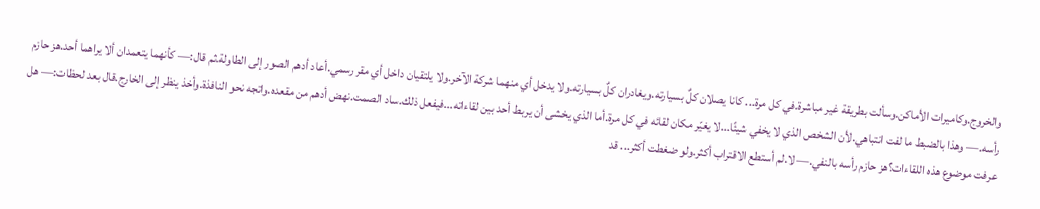والخروج.وكاميرات الأماكن.وسألت بطريقة غير مباشرة.في كل مرة... كانا يصلان كلٌ بسيارته.ويغادران كلٌ بسيارته.ولا يدخل أي منهما شركة الآخر.ولا يلتقيان داخل أي مقر رسمي.أعاد أدهم الصور إلى الطاولة.ثم قال:— كأنهما يتعمدان ألا يراهما أحد.هز حازم رأسه.— وهذا بالضبط ما لفت انتباهي.لأن الشخص الذي لا يخفي شيئًا...لا يغيّر مكان لقائه في كل مرة.أما الذي يخشى أن يربط أحد بين لقاءاته...فيفعل ذلك.ساد الصمت.نهض أدهم من مقعده.واتجه نحو النافذة.وأخذ ينظر إلى الخارج.قال بعد لحظات:— هل عرفت موضوع هذه اللقاءات؟هز حازم رأسه بالنفي.— لا.لم أستطع الاقتراب أكثر.ولو ضغطت أكثر... قد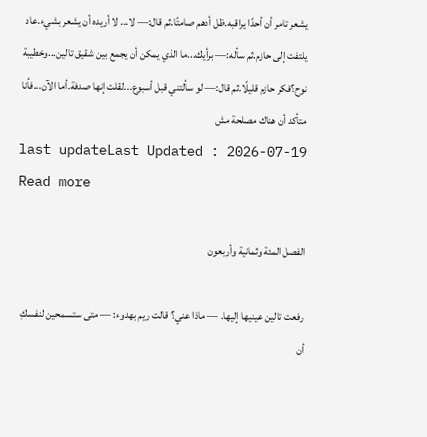يشعر تامر أن أحدًا يراقبه.ظل أدهم صامتًا.ثم قال:— لا... لا أريده أن يشعر بشيء.عاد يلتفت إلى حازم.ثم سأله:— برأيك...ما الذي يمكن أن يجمع بين شقيق تالين...وخطيبة نوح؟فكر حازم قليلًا.ثم قال:— لو سألتني قبل أسبوع...لقلت إنها صدفة.أما الآن...فأنا متأكد أن هناك مصلحة مش
last updateLast Updated : 2026-07-19
Read more

الفصل المئة وثمانية وأربعون

رفعت تالين عينيها إليها. — ماذا عني؟ قالت ريم بهدوء: — متى ستسمحين لنفسكِ أن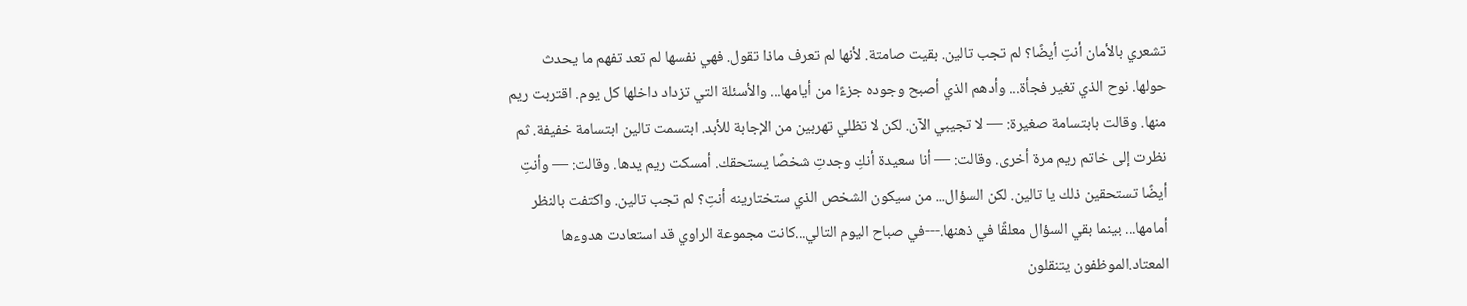تشعري بالأمان أنتِ أيضًا؟ لم تجب تالين. بقيت صامتة. لأنها لم تعرف ماذا تقول. فهي نفسها لم تعد تفهم ما يحدث حولها. نوح الذي تغير فجأة... وأدهم الذي أصبح وجوده جزءًا من أيامها... والأسئلة التي تزداد داخلها كل يوم. اقتربت ريم منها. وقالت بابتسامة صغيرة: — لا تجيبي الآن. لكن لا تظلي تهربين من الإجابة للأبد. ابتسمت تالين ابتسامة خفيفة. ثم نظرت إلى خاتم ريم مرة أخرى. وقالت: — أنا سعيدة أنكِ وجدتِ شخصًا يستحقك. أمسكت ريم يدها. وقالت: — وأنتِ أيضًا تستحقين ذلك يا تالين. لكن السؤال... من سيكون الشخص الذي ستختارينه أنتِ؟ لم تجب تالين. واكتفت بالنظر أمامها... بينما بقي السؤال معلقًا في ذهنها.---في صباح اليوم التالي...كانت مجموعة الراوي قد استعادت هدوءها المعتاد.الموظفون يتنقلون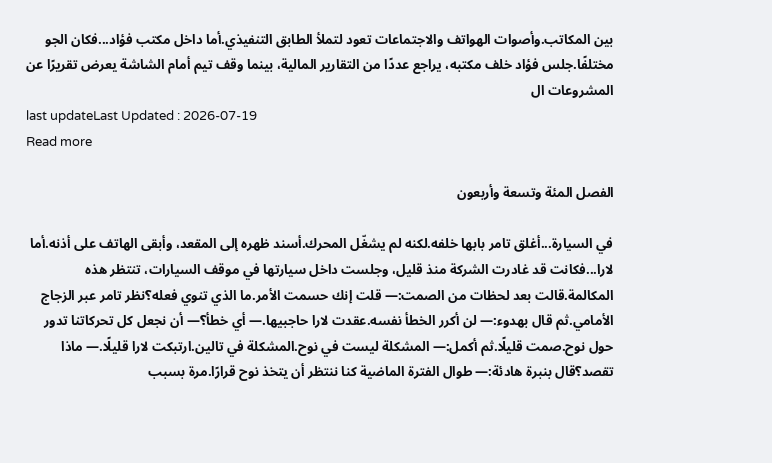بين المكاتب.وأصوات الهواتف والاجتماعات تعود لتملأ الطابق التنفيذي.أما داخل مكتب فؤاد...فكان الجو مختلفًا.جلس فؤاد خلف مكتبه، يراجع عددًا من التقارير المالية، بينما وقف تيم أمام الشاشة يعرض تقريرًا عن المشروعات ال
last updateLast Updated : 2026-07-19
Read more

الفصل المئة وتسعة وأربعون

في السيارة...أغلق تامر بابها خلفه.لكنه لم يشغّل المحرك.أسند ظهره إلى المقعد، وأبقى الهاتف على أذنه.أما لارا...فكانت قد غادرت الشركة منذ قليل، وجلست داخل سيارتها في موقف السيارات، تنتظر هذه المكالمة.قالت بعد لحظات من الصمت:— قلت إنك حسمت الأمر.ما الذي تنوي فعله؟نظر تامر عبر الزجاج الأمامي.ثم قال بهدوء:— لن أكرر الخطأ نفسه.عقدت لارا حاجبيها.— أي خطأ؟— أن نجعل كل تحركاتنا تدور حول نوح.صمت قليلًا.ثم أكمل:— المشكلة ليست في نوح.المشكلة في تالين.ارتبكت لارا قليلًا.— ماذا تقصد؟قال بنبرة هادئة:— طوال الفترة الماضية كنا ننتظر أن يتخذ نوح قرارًا.مرة بسبب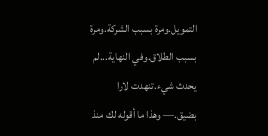التمويل.ومرة بسبب الشركة.ومرة بسبب الطلاق.وفي النهاية...لم يحدث شيء.تنهدت لارا بضيق.— وهذا ما أقوله لك منذ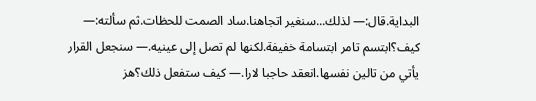البداية.قال:— لذلك...سنغير اتجاهنا.ساد الصمت للحظات.ثم سألته:— كيف؟ابتسم تامر ابتسامة خفيفة.لكنها لم تصل إلى عينيه.— سنجعل القرار يأتي من تالين نفسها.انعقد حاجبا لارا.— كيف ستفعل ذلك؟هز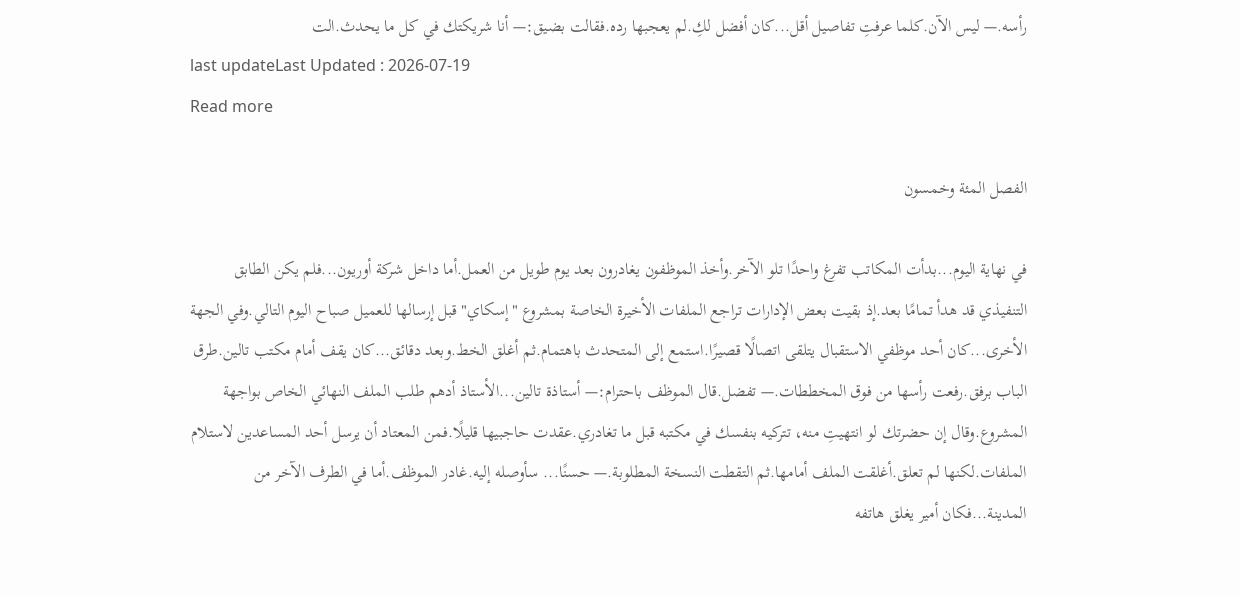رأسه.— ليس الآن.كلما عرفتِ تفاصيل أقل...كان أفضل لكِ.لم يعجبها رده.فقالت بضيق:— أنا شريكتك في كل ما يحدث.الت
last updateLast Updated : 2026-07-19
Read more

الفصل المئة وخمسون

في نهاية اليوم...بدأت المكاتب تفرغ واحدًا تلو الآخر.وأخذ الموظفون يغادرون بعد يوم طويل من العمل.أما داخل شركة أوريون...فلم يكن الطابق التنفيذي قد هدأ تمامًا بعد.إذ بقيت بعض الإدارات تراجع الملفات الأخيرة الخاصة بمشروع "إسكاي" قبل إرسالها للعميل صباح اليوم التالي.وفي الجهة الأخرى...كان أحد موظفي الاستقبال يتلقى اتصالًا قصيرًا.استمع إلى المتحدث باهتمام.ثم أغلق الخط.وبعد دقائق...كان يقف أمام مكتب تالين.طرق الباب برفق.رفعت رأسها من فوق المخططات.— تفضل.قال الموظف باحترام:— أستاذة تالين...الأستاذ أدهم طلب الملف النهائي الخاص بواجهة المشروع.وقال إن حضرتك لو انتهيتِ منه، تتركيه بنفسك في مكتبه قبل ما تغادري.عقدت حاجبيها قليلًا.فمن المعتاد أن يرسل أحد المساعدين لاستلام الملفات.لكنها لم تعلق.أغلقت الملف أمامها.ثم التقطت النسخة المطلوبة.— حسنًا... سأوصله إليه.غادر الموظف.أما في الطرف الآخر من المدينة...فكان أمير يغلق هاتفه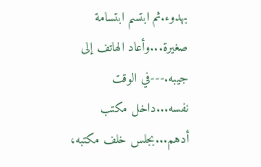بهدوء.ثم ابتسم ابتسامة صغيرة...وأعاد الهاتف إلى جيبه.---في الوقت نفسه...داخل مكتب أدهم...بجلس خلف مكتبه،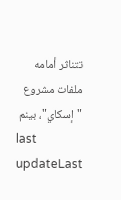تتناثر أمامه ملفات مشروع "إسكاي"، بينم
last updateLast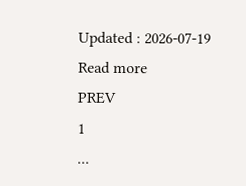Updated : 2026-07-19
Read more
PREV
1
...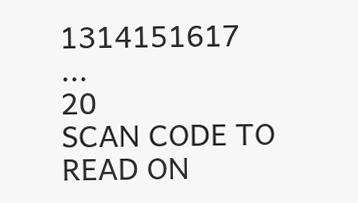1314151617
...
20
SCAN CODE TO READ ON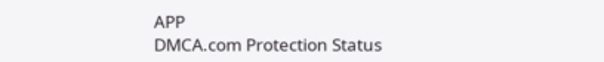APP
DMCA.com Protection Status